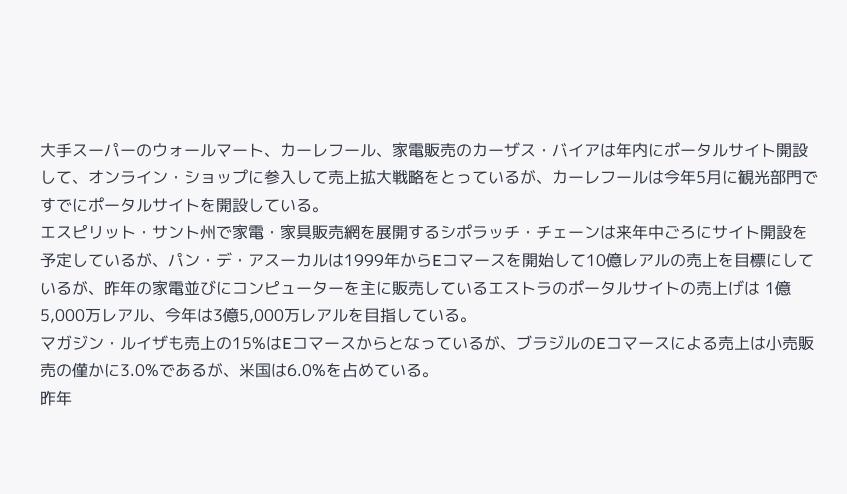大手スーパーのウォールマート、カーレフール、家電販売のカーザス・バイアは年内にポータルサイト開設して、オンライン・ショップに参入して売上拡大戦略をとっているが、カーレフールは今年5月に観光部門ですでにポータルサイトを開設している。
エスピリット・サント州で家電・家具販売網を展開するシポラッチ・チェーンは来年中ごろにサイト開設を予定しているが、パン・デ・アスーカルは1999年からEコマースを開始して10億レアルの売上を目標にしているが、昨年の家電並びにコンピューターを主に販売しているエストラのポータルサイトの売上げは 1億5,000万レアル、今年は3億5,000万レアルを目指している。
マガジン・ルイザも売上の15%はEコマースからとなっているが、ブラジルのEコマースによる売上は小売販売の僅かに3.0%であるが、米国は6.0%を占めている。
昨年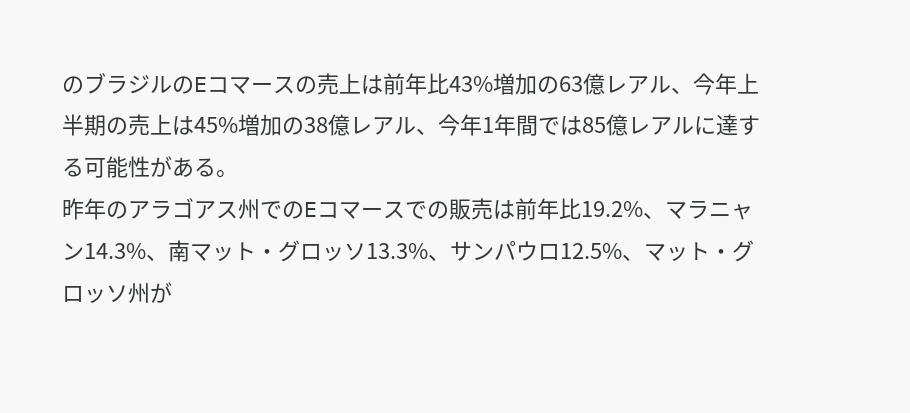のブラジルのEコマースの売上は前年比43%増加の63億レアル、今年上半期の売上は45%増加の38億レアル、今年1年間では85億レアルに達する可能性がある。
昨年のアラゴアス州でのEコマースでの販売は前年比19.2%、マラニャン14.3%、南マット・グロッソ13.3%、サンパウロ12.5%、マット・グロッソ州が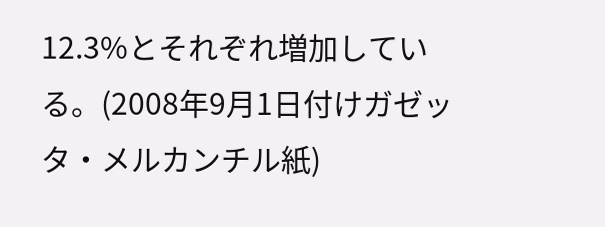12.3%とそれぞれ増加している。(2008年9月1日付けガゼッタ・メルカンチル紙)